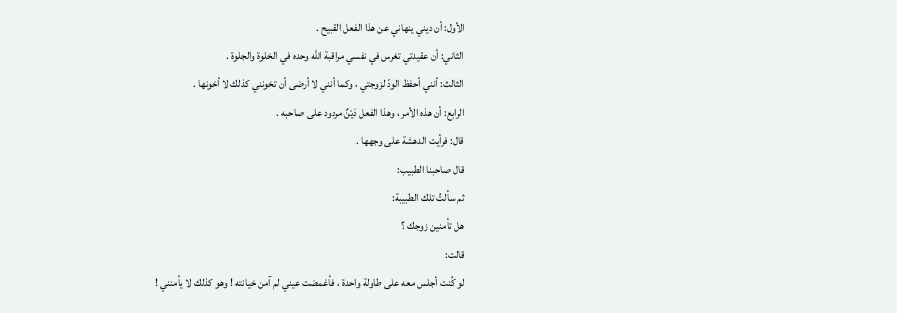الأول: أن ديني ينهاني عن هذا الفعل القبيح .
الثاني: أن عقيدتي تغرس في نفسي مراقبة الله وحده في الخلوة والجلوة .
الثالث: أنني أحفظ الودّ لزوجتي ، وكما أنني لا أرضى أن تخونني كذلك لا أخونها .
الرابع: أن هذه الأمر ، وهذا الفعل دَيْنٌ مردود على صاحبه .
قال: فرأيت الدهشة على وجهها .
قال صاحبنا الطبيب:
ثم سألتُ تلك الطبيبة:
هل تأمنين زوجك ؟
قالت:
لو كُنت أجلس معه على طاولة واحدة ، فأغمضت عيني لم آمن خيانته ! وهو كذلك لا يأمنني !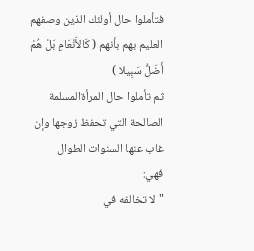فتأملوا حال أولئك الذين وصفهم العليم بهم بأنهم ( كَالأَنْعَامِ بَلْ هُمْ أَضَلُّ سَبِيلا )
ثم تأملوا حال المرأةالمسلمة الصالحة التي تحفظ زوجها وإن غاب عنها السنوات الطوال
فهي:
"لا تخالفه في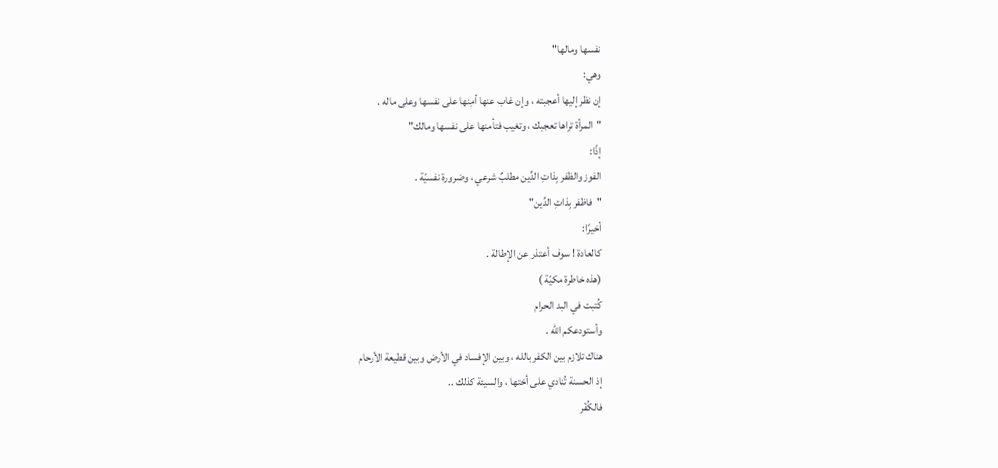نفسها ومالها"
وهي:
إن نظر إليها أعجبته ، وإن غاب عنها أمِنها على نفسها وعلى ماله .
"المرأة تراها تعجبك ، وتغيب فتأمنها على نفسها ومالك"
إذًا:
الفوز والظفر بِذاتِ الدِّين مطلبٌ شرعي ، وضرورة نفسيّة .
"فاظفر بِذاتِ الدِّين"
أخيرًا:
كالعادة ! سوف أعتذر عن الإطالة .
(هذه خاطرة مكيّة )
كُتبت في البد الحرام
وأستودعكم الله .
هناك تلازم بين الكفر بالله ، وبين الإفساد في الأرض وبين قطيعة الأرحام
إذ الحسنة تُنادي على أختها ، والسيئة كذلك ..
فالكُفْر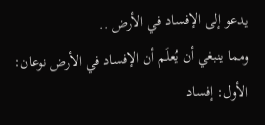يدعو إلى الإفساد في الأرض ..
ومما ينبغي أن يُعلَم أن الإفساد في الأرض نوعان:
الأول: إفساد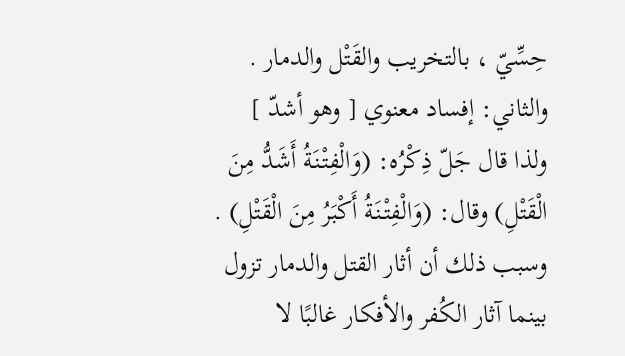حِسِّيّ ، بالتخريب والقَتْل والدمار .
والثاني: إفساد معنوي [ وهو أشدّ ]
ولذا قال جَلّ ذِكْرُه: (وَالْفِتْنَةُ أَشَدُّ مِنَ الْقَتْلِ) وقال: (وَالْفِتْنَةُ أَكْبَرُ مِنَ الْقَتْلِ) .
وسبب ذلك أن أثار القتل والدمار تزول بينما آثار الكُفر والأفكار غالبًا لا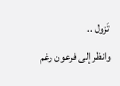تَزول ..
وانظر إلى فرعون رغم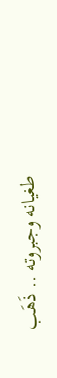طغيانه وجبروته .. ذَهَب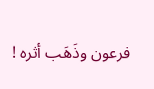فرعون وذَهَب أثره !